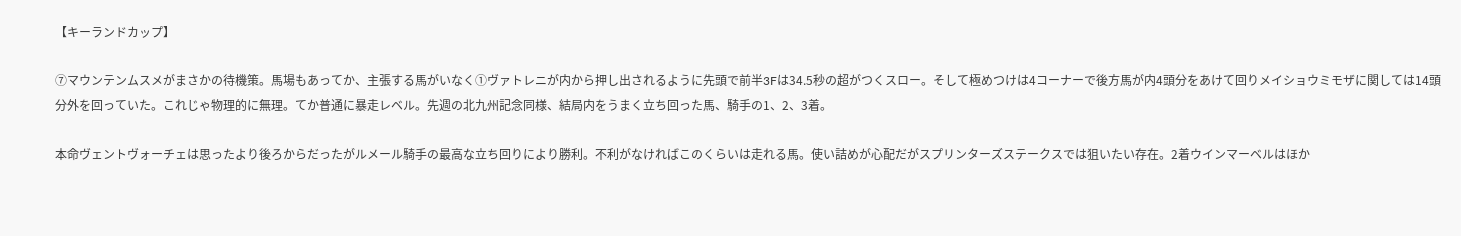【キーランドカップ】

⑦マウンテンムスメがまさかの待機策。馬場もあってか、主張する馬がいなく①ヴァトレニが内から押し出されるように先頭で前半3Fは34.5秒の超がつくスロー。そして極めつけは4コーナーで後方馬が内4頭分をあけて回りメイショウミモザに関しては14頭分外を回っていた。これじゃ物理的に無理。てか普通に暴走レベル。先週の北九州記念同様、結局内をうまく立ち回った馬、騎手の1、2、3着。

本命ヴェントヴォーチェは思ったより後ろからだったがルメール騎手の最高な立ち回りにより勝利。不利がなければこのくらいは走れる馬。使い詰めが心配だがスプリンターズステークスでは狙いたい存在。2着ウインマーベルはほか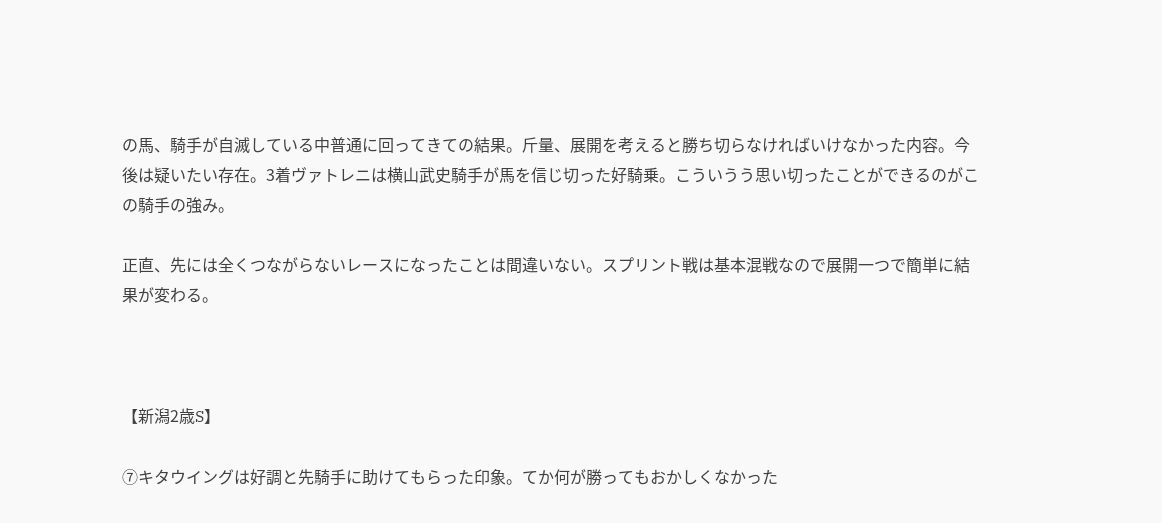の馬、騎手が自滅している中普通に回ってきての結果。斤量、展開を考えると勝ち切らなければいけなかった内容。今後は疑いたい存在。3着ヴァトレニは横山武史騎手が馬を信じ切った好騎乗。こういうう思い切ったことができるのがこの騎手の強み。

正直、先には全くつながらないレースになったことは間違いない。スプリント戦は基本混戦なので展開一つで簡単に結果が変わる。



【新潟2歳S】

⑦キタウイングは好調と先騎手に助けてもらった印象。てか何が勝ってもおかしくなかった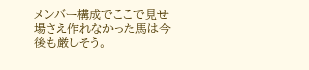メンバー構成でここで見せ場さえ作れなかった馬は今後も厳しそう。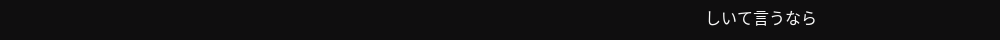しいて言うなら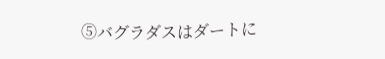⑤バグラダスはダートに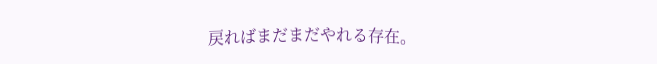戻ればまだまだやれる存在。